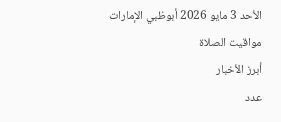الأحد 3 مايو 2026 أبوظبي الإمارات
مواقيت الصلاة
أبرز الأخبار
عدد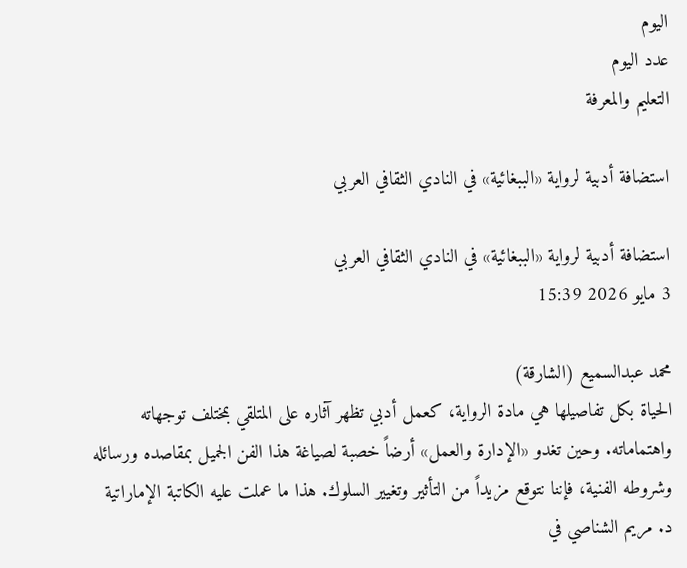اليوم
عدد اليوم
التعليم والمعرفة

استضافة أدبية لرواية «الببغائية» في النادي الثقافي العربي

استضافة أدبية لرواية «الببغائية» في النادي الثقافي العربي
3 مايو 2026 15:39

محمد عبدالسميع (الشارقة)
الحياة بكل تفاصيلها هي مادة الرواية، كعمل أدبي تظهر آثاره على المتلقي بمختلف توجهاته واهتماماته. وحين تغدو «الإدارة والعمل» أرضاً خصبة لصياغة هذا الفن الجميل بمقاصده ورسائله وشروطه الفنية، فإننا نتوقع مزيداً من التأثير وتغيير السلوك. هذا ما عملت عليه الكاتبة الإماراتية د. مريم الشناصي في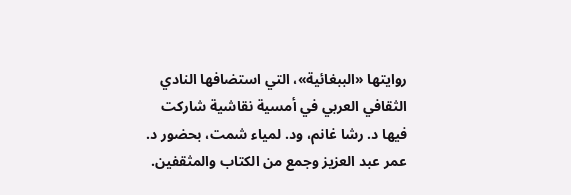روايتها «الببغائية»، التي استضافها النادي الثقافي العربي في أمسية نقاشية شاركت فيها د. رشا غانم، ود. لمياء شمت، بحضور د. عمر عبد العزيز وجمع من الكتاب والمثقفين.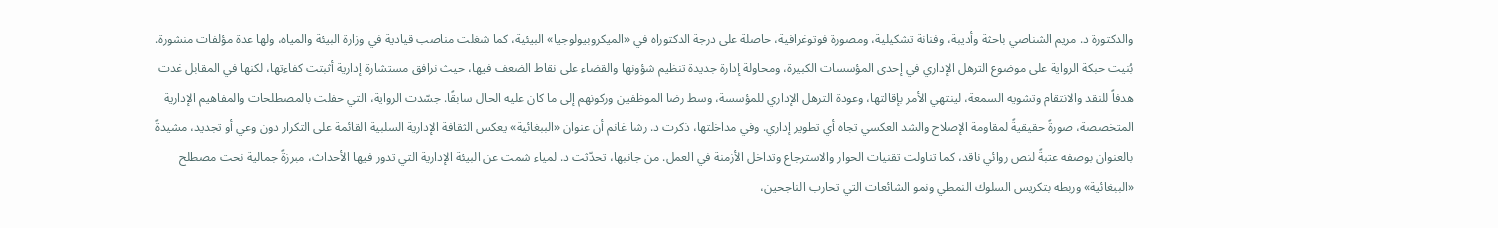والدكتورة د. مريم الشناصي باحثة وأديبة، وفنانة تشكيلية، ومصورة فوتوغرافية، حاصلة على درجة الدكتوراه في «الميكروبيولوجيا» البيئية، كما شغلت مناصب قيادية في وزارة البيئة والمياه، ولها عدة مؤلفات منشورة. بُنيت حبكة الرواية على موضوع الترهل الإداري في إحدى المؤسسات الكبيرة، ومحاولة إدارة جديدة تنظيم شؤونها والقضاء على نقاط الضعف فيها، حيث نرافق مستشارة إدارية أثبتت كفاءتها، لكنها في المقابل غدت هدفاً للنقد والانتقام وتشويه السمعة، لينتهي الأمر بإقالتها، وعودة الترهل الإداري للمؤسسة، وسط رضا الموظفين وركونهم إلى ما كان عليه الحال سابقًا. جسّدت الرواية، التي حفلت بالمصطلحات والمفاهيم الإدارية المتخصصة، صورةً حقيقيةً لمقاومة الإصلاح والشد العكسي تجاه أي تطوير إداري. وفي مداخلتها، ذكرت د. رشا غانم أن عنوان «الببغائية» يعكس الثقافة الإدارية السلبية القائمة على التكرار دون وعي أو تجديد، مشيدةً بالعنوان بوصفه عتبةً لنص روائي ناقد، كما تناولت تقنيات الحوار والاسترجاع وتداخل الأزمنة في العمل. من جانبها، تحدّثت د. لمياء شمت عن البيئة الإدارية التي تدور فيها الأحداث، مبرزةً جمالية نحت مصطلح «الببغائية» وربطه بتكريس السلوك النمطي ونمو الشائعات التي تحارب الناجحين،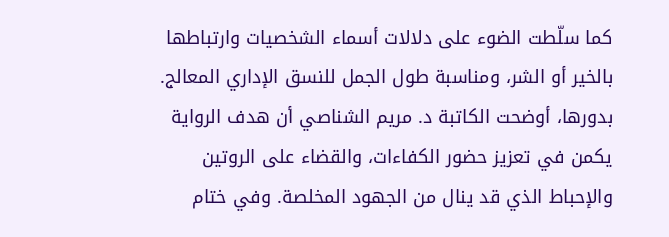كما سلّطت الضوء على دلالات أسماء الشخصيات وارتباطها بالخير أو الشر، ومناسبة طول الجمل للنسق الإداري المعالج. بدورها، أوضحت الكاتبة د. مريم الشناصي أن هدف الرواية يكمن في تعزيز حضور الكفاءات، والقضاء على الروتين والإحباط الذي قد ينال من الجهود المخلصة. وفي ختام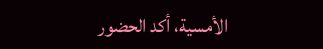الأمسية، أكد الحضور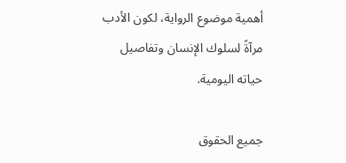أهمية موضوع الرواية، لكون الأدب مرآةً لسلوك الإنسان وتفاصيل حياته اليومية.

جميع الحقوق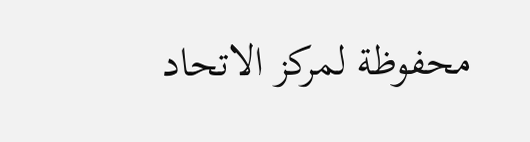محفوظة لمركز الاتحاد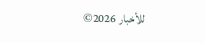للأخبار 2026©